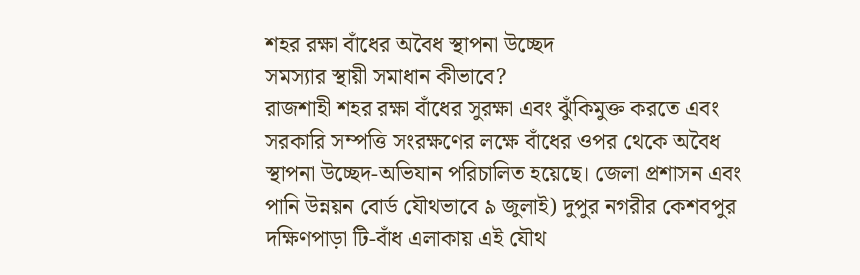শহর রক্ষা বাঁধের অবৈধ স্থাপনা উচ্ছেদ
সমস্যার স্থায়ী সমাধান কীভাবে?
রাজশাহী শহর রক্ষা বাঁধের সুরক্ষা এবং ঝুঁকিমুক্ত করতে এবং সরকারি সম্পত্তি সংরক্ষণের লক্ষে বাঁধের ওপর থেকে অবৈধ স্থাপনা উচ্ছেদ-অভিযান পরিচালিত হয়েছে। জেলা প্রশাসন এবং পানি উন্নয়ন বোর্ড যৌথভাবে ৯ জুলাই) দুপুর নগরীর কেশবপুর দক্ষিণপাড়া টি-বাঁধ এলাকায় এই যৌথ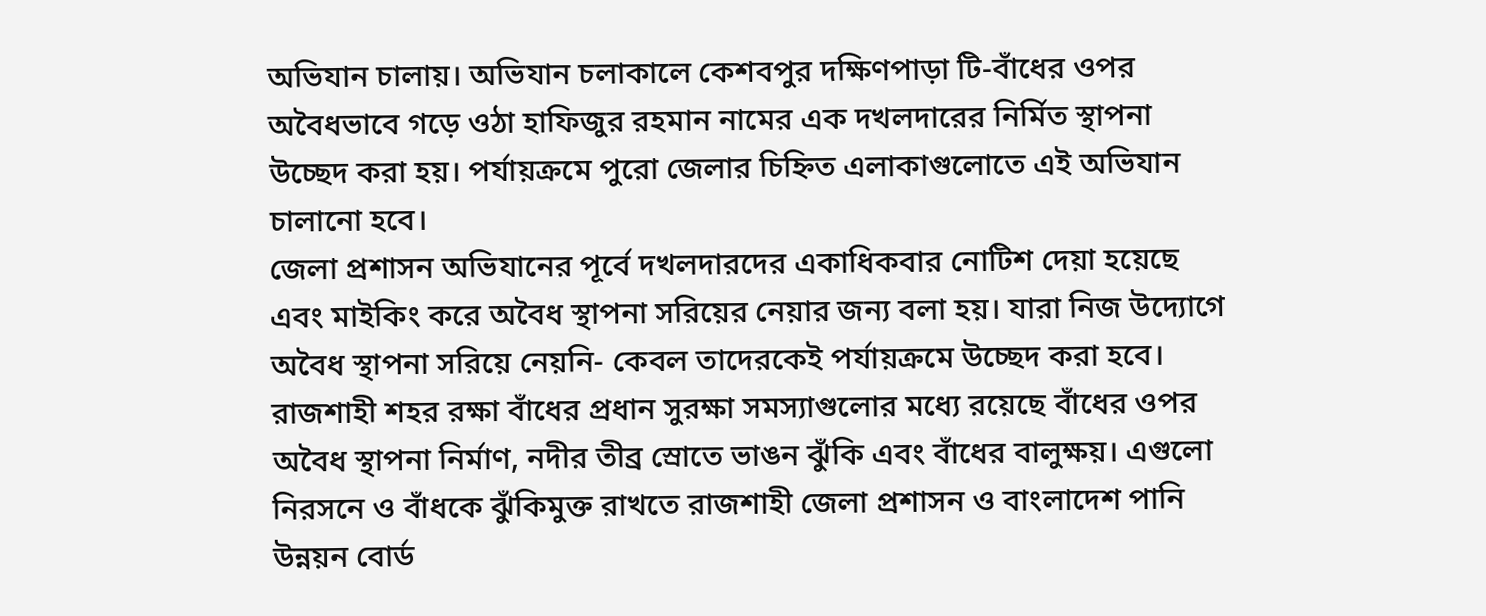অভিযান চালায়। অভিযান চলাকালে কেশবপুর দক্ষিণপাড়া টি-বাঁধের ওপর অবৈধভাবে গড়ে ওঠা হাফিজুর রহমান নামের এক দখলদারের নির্মিত স্থাপনা উচ্ছেদ করা হয়। পর্যায়ক্রমে পুরো জেলার চিহ্নিত এলাকাগুলোতে এই অভিযান চালানো হবে।
জেলা প্রশাসন অভিযানের পূর্বে দখলদারদের একাধিকবার নোটিশ দেয়া হয়েছে এবং মাইকিং করে অবৈধ স্থাপনা সরিয়ের নেয়ার জন্য বলা হয়। যারা নিজ উদ্যোগে অবৈধ স্থাপনা সরিয়ে নেয়নি- কেবল তাদেরকেই পর্যায়ক্রমে উচ্ছেদ করা হবে।
রাজশাহী শহর রক্ষা বাঁধের প্রধান সুরক্ষা সমস্যাগুলোর মধ্যে রয়েছে বাঁধের ওপর অবৈধ স্থাপনা নির্মাণ, নদীর তীব্র স্রোতে ভাঙন ঝুঁকি এবং বাঁধের বালুক্ষয়। এগুলো নিরসনে ও বাঁধকে ঝুঁকিমুক্ত রাখতে রাজশাহী জেলা প্রশাসন ও বাংলাদেশ পানি উন্নয়ন বোর্ড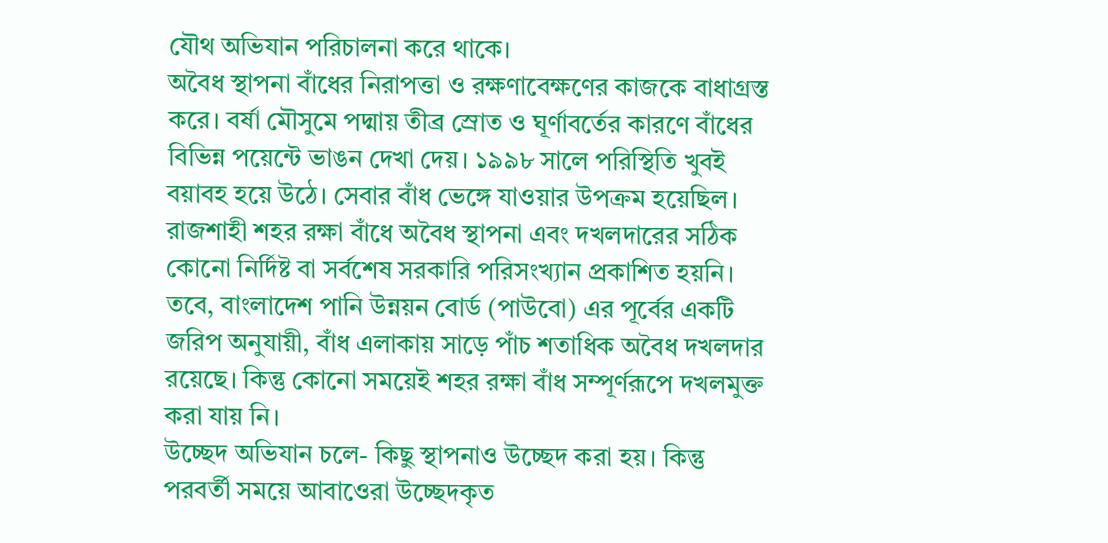যৌথ অভিযান পরিচালনা করে থাকে।
অবৈধ স্থাপনা বাঁধের নিরাপত্তা ও রক্ষণাবেক্ষণের কাজকে বাধাগ্রস্ত করে। বর্ষা মৌসুমে পদ্মায় তীব্র স্রোত ও ঘূর্ণাবর্তের কারণে বাঁধের বিভিন্ন পয়েন্টে ভাঙন দেখা দেয়। ১৯৯৮ সালে পরিস্থিতি খুবই বয়াবহ হয়ে উঠে। সেবার বাঁধ ভেঙ্গে যাওয়ার উপক্রম হয়েছিল। রাজশাহী শহর রক্ষা বাঁধে অবৈধ স্থাপনা এবং দখলদারের সঠিক কোনো নির্দিষ্ট বা সর্বশেষ সরকারি পরিসংখ্যান প্রকাশিত হয়নি। তবে, বাংলাদেশ পানি উন্নয়ন বোর্ড (পাউবো) এর পূর্বের একটি জরিপ অনুযায়ী, বাঁধ এলাকায় সাড়ে পাঁচ শতাধিক অবৈধ দখলদার রয়েছে। কিন্তু কোনো সময়েই শহর রক্ষা বাঁধ সম্পূর্ণরূপে দখলমুক্ত করা যায় নি।
উচ্ছেদ অভিযান চলে- কিছু স্থাপনাও উচ্ছেদ করা হয়। কিন্তু পরবর্তী সময়ে আবাওেরা উচ্ছেদকৃত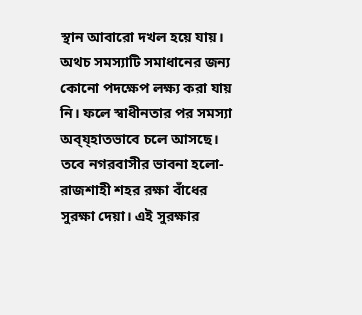স্থান আবারো দখল হয়ে যায়। অথচ সমস্যাটি সমাধানের জন্য কোনো পদক্ষেপ লক্ষ্য করা যায় নি। ফলে স্বাধীনতার পর সমস্যা অব্য্হাতভাবে চলে আসছে। তবে নগরবাসীর ভাবনা হলো- রাজশাহী শহর রক্ষা বাঁধের সুরক্ষা দেয়া। এই সুরক্ষার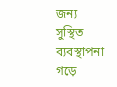জন্য সুস্থিত ব্যবস্থাপনা গড়ে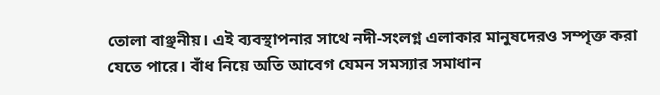তোলা বাঞ্ছনীয়। এই ব্যবস্থাপনার সাথে নদী-সংলগ্ন এলাকার মানুষদেরও সম্পৃক্ত করা যেতে পারে। বাঁধ নিয়ে অতি আবেগ যেমন সমস্যার সমাধান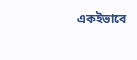একইভাবে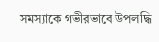সমস্যাকে গভীরভাবে উপলদ্ধি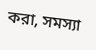করা, সমস্যা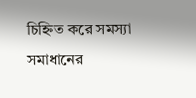চিহ্নিত করে সমস্যা সমাধানের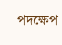পদক্ষেপ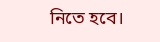নিতে হবে।